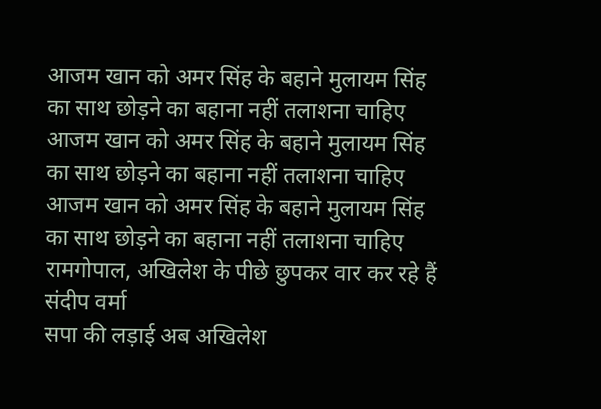आजम खान को अमर सिंह के बहाने मुलायम सिंह का साथ छोड़ने का बहाना नहीं तलाशना चाहिए
आजम खान को अमर सिंह के बहाने मुलायम सिंह का साथ छोड़ने का बहाना नहीं तलाशना चाहिए
आजम खान को अमर सिंह के बहाने मुलायम सिंह का साथ छोड़ने का बहाना नहीं तलाशना चाहिए
रामगोपाल, अखिलेश के पीछे छुपकर वार कर रहे हैं
संदीप वर्मा
सपा की लड़ाई अब अखिलेश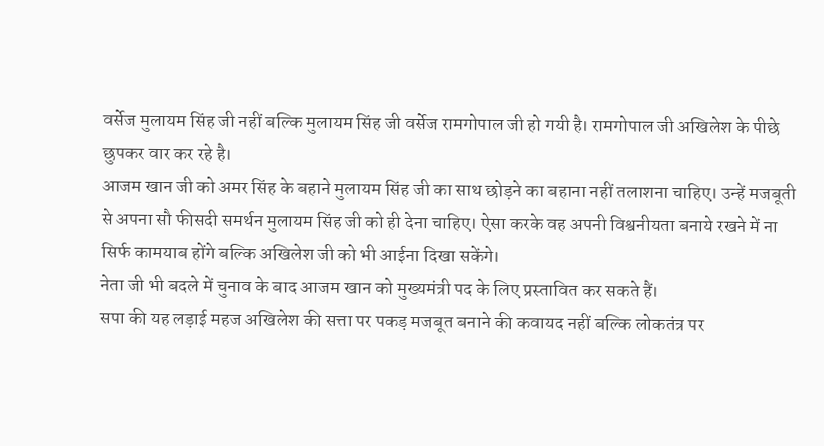वर्सेज मुलायम सिंह जी नहीं बल्कि मुलायम सिंह जी वर्सेज रामगोपाल जी हो गयी है। रामगोपाल जी अखिलेश के पीछे छुपकर वार कर रहे है।
आजम खान जी को अमर सिंह के बहाने मुलायम सिंह जी का साथ छोड़ने का बहाना नहीं तलाशना चाहिए। उन्हें मजबूती से अपना सौ फीसदी समर्थन मुलायम सिंह जी को ही देना चाहिए। ऐसा करके वह अपनी विश्वनीयता बनाये रखने में ना सिर्फ कामयाब होंगे बल्कि अखिलेश जी को भी आईना दिखा सकेंगे।
नेता जी भी बदले में चुनाव के बाद आजम खान को मुख्यमंत्री पद के लिए प्रस्तावित कर सकते हैं।
सपा की यह लड़ाई महज अखिलेश की सत्ता पर पकड़ मजबूत बनाने की कवायद नहीं बल्कि लोकतंत्र पर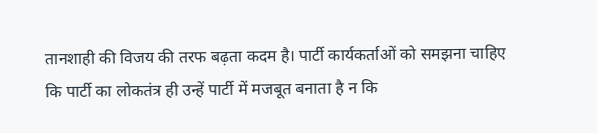तानशाही की विजय की तरफ बढ़ता कदम है। पार्टी कार्यकर्ताओं को समझना चाहिए कि पार्टी का लोकतंत्र ही उन्हें पार्टी में मजबूत बनाता है न कि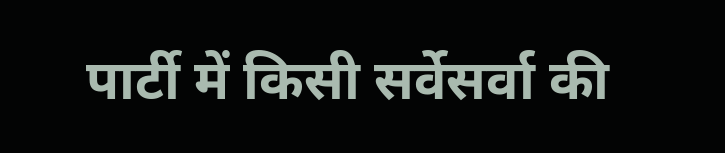पार्टी में किसी सर्वेसर्वा की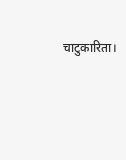चाटुकारिता।